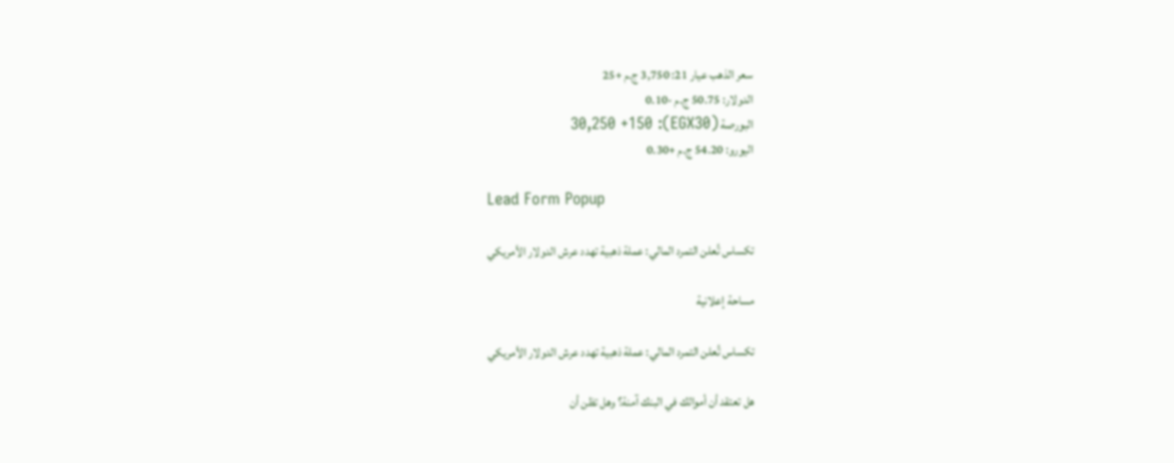سعر الذهب عيار 21: 3,750 ج.م +25
الدولار: 50.75 ج.م -0.10
البورصة (EGX30): 30,250 +150
اليورو: 54.20 ج.م +0.30

Lead Form Popup

تكساس تُعلن التمرد المالي: عملة ذهبية تهدد عرش الدولار الأمريكي

مساحة إعلانية

تكساس تُعلن التمرد المالي: عملة ذهبية تهدد عرش الدولار الأمريكي

هل تعتقد أن أموالك في البنك آمنة؟ وهل تظن أن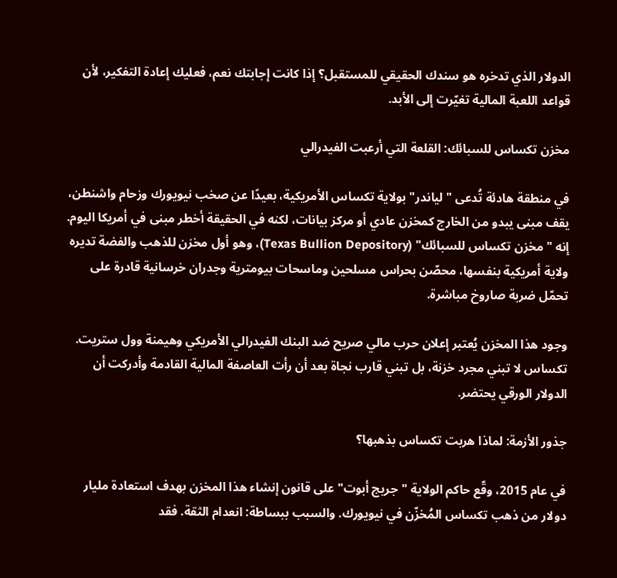الدولار الذي تدخره هو سندك الحقيقي للمستقبل؟ إذا كانت إجابتك نعم، فعليك إعادة التفكير، لأن قواعد اللعبة المالية تغيّرت إلى الأبد.

مخزن تكساس للسبائك: القلعة التي أرعبت الفيدرالي

في منطقة هادئة تُدعى "لياندر" بولاية تكساس الأمريكية، بعيدًا عن صخب نيويورك وزحام واشنطن، يقف مبنى يبدو من الخارج كمخزن عادي أو مركز بيانات، لكنه في الحقيقة أخطر مبنى في أمريكا اليوم. إنه "مخزن تكساس للسبائك" (Texas Bullion Depository)، وهو أول مخزن للذهب والفضة تديره ولاية أمريكية بنفسها، محصّن بحراس مسلحين وماسحات بيومترية وجدران خرسانية قادرة على تحمّل ضربة صاروخ مباشرة.

وجود هذا المخزن يُعتبر إعلان حرب مالي صريح ضد البنك الفيدرالي الأمريكي وهيمنة وول ستريت. تكساس لا تبني مجرد خزنة، بل تبني قارب نجاة بعد أن رأت العاصفة المالية القادمة وأدركت أن الدولار الورقي يحتضر.

جذور الأزمة: لماذا هربت تكساس بذهبها؟

في عام 2015، وقّع حاكم الولاية "جريج أبوت" على قانون إنشاء هذا المخزن بهدف استعادة مليار دولار من ذهب تكساس المُخزّن في نيويورك. والسبب ببساطة: انعدام الثقة. فقد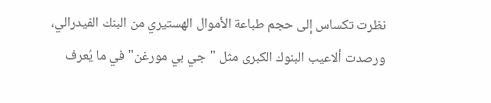نظرت تكساس إلى حجم طباعة الأموال الهستيري من البنك الفيدرالي، ورصدت ألاعيب البنوك الكبرى مثل "جي بي مورغن" في ما يُعرف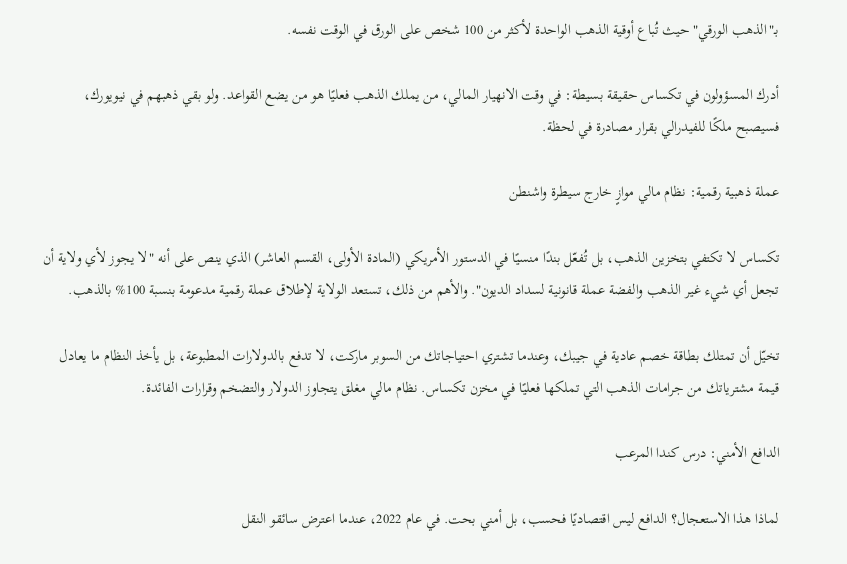بـ"الذهب الورقي" حيث تُباع أوقية الذهب الواحدة لأكثر من 100 شخص على الورق في الوقت نفسه.

أدرك المسؤولون في تكساس حقيقة بسيطة: في وقت الانهيار المالي، من يملك الذهب فعليًا هو من يضع القواعد. ولو بقي ذهبهم في نيويورك، فسيصبح ملكًا للفيدرالي بقرار مصادرة في لحظة.

عملة ذهبية رقمية: نظام مالي موازٍ خارج سيطرة واشنطن

تكساس لا تكتفي بتخزين الذهب، بل تُفعّل بندًا منسيًا في الدستور الأمريكي (المادة الأولى، القسم العاشر) الذي ينص على أنه "لا يجوز لأي ولاية أن تجعل أي شيء غير الذهب والفضة عملة قانونية لسداد الديون". والأهم من ذلك، تستعد الولاية لإطلاق عملة رقمية مدعومة بنسبة 100% بالذهب.

تخيّل أن تمتلك بطاقة خصم عادية في جيبك، وعندما تشتري احتياجاتك من السوبر ماركت، لا تدفع بالدولارات المطبوعة، بل يأخذ النظام ما يعادل قيمة مشترياتك من جرامات الذهب التي تملكها فعليًا في مخزن تكساس. نظام مالي مغلق يتجاوز الدولار والتضخم وقرارات الفائدة.

الدافع الأمني: درس كندا المرعب

لماذا هذا الاستعجال؟ الدافع ليس اقتصاديًا فحسب، بل أمني بحت. في عام 2022، عندما اعترض سائقو النقل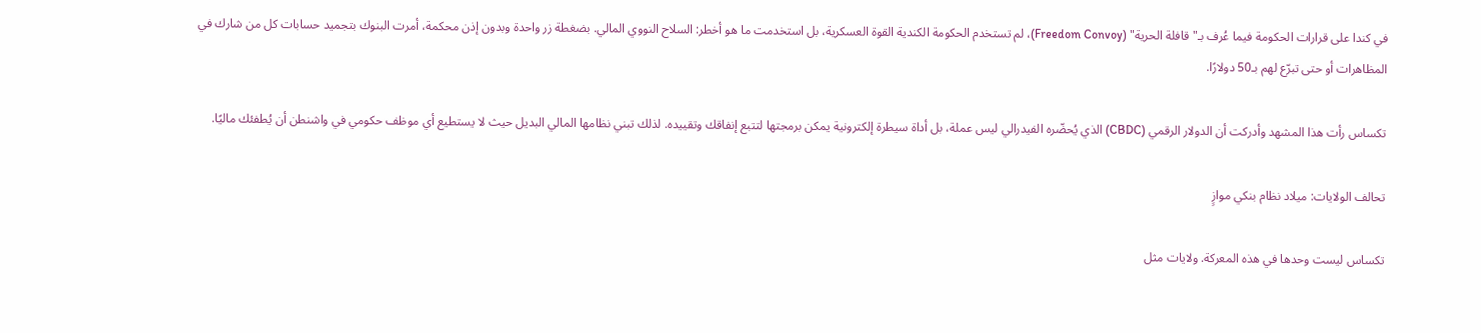في كندا على قرارات الحكومة فيما عُرف بـ"قافلة الحرية" (Freedom Convoy)، لم تستخدم الحكومة الكندية القوة العسكرية، بل استخدمت ما هو أخطر: السلاح النووي المالي. بضغطة زر واحدة وبدون إذن محكمة، أمرت البنوك بتجميد حسابات كل من شارك في المظاهرات أو حتى تبرّع لهم بـ50 دولارًا.

تكساس رأت هذا المشهد وأدركت أن الدولار الرقمي (CBDC) الذي يُحضّره الفيدرالي ليس عملة، بل أداة سيطرة إلكترونية يمكن برمجتها لتتبع إنفاقك وتقييده. لذلك تبني نظامها المالي البديل حيث لا يستطيع أي موظف حكومي في واشنطن أن يُطفئك ماليًا.

تحالف الولايات: ميلاد نظام بنكي موازٍ

تكساس ليست وحدها في هذه المعركة. ولايات مثل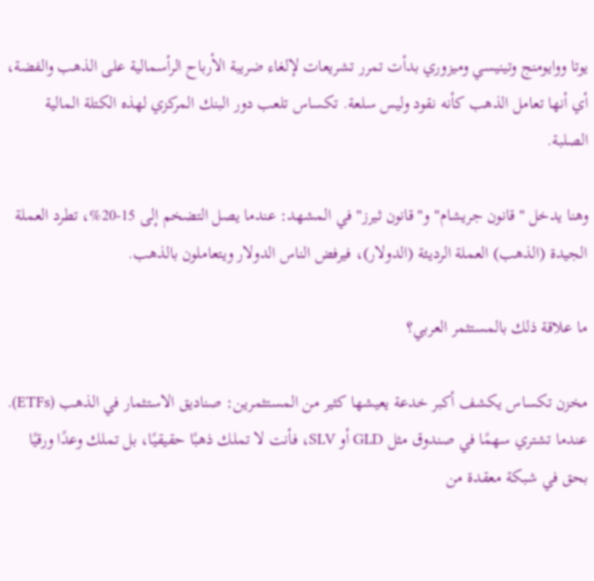يوتا ووايومنج وتينيسي وميزوري بدأت تمرر تشريعات لإلغاء ضريبة الأرباح الرأسمالية على الذهب والفضة، أي أنها تعامل الذهب كأنه نقود وليس سلعة. تكساس تلعب دور البنك المركزي لهذه الكتلة المالية الصلبة.

وهنا يدخل "قانون جريشام" و"قانون ثيرز" في المشهد: عندما يصل التضخم إلى 15-20%، تطرد العملة الجيدة (الذهب) العملة الرديئة (الدولار)، فيرفض الناس الدولار ويتعاملون بالذهب.

ما علاقة ذلك بالمستثمر العربي؟

مخزن تكساس يكشف أكبر خدعة يعيشها كثير من المستثمرين: صناديق الاستثمار في الذهب (ETFs). عندما تشتري سهمًا في صندوق مثل GLD أو SLV، فأنت لا تملك ذهبًا حقيقيًا، بل تملك وعدًا ورقيًا بحق في شبكة معقدة من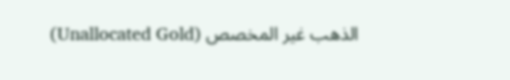الذهب غير المخصص (Unallocated Gold)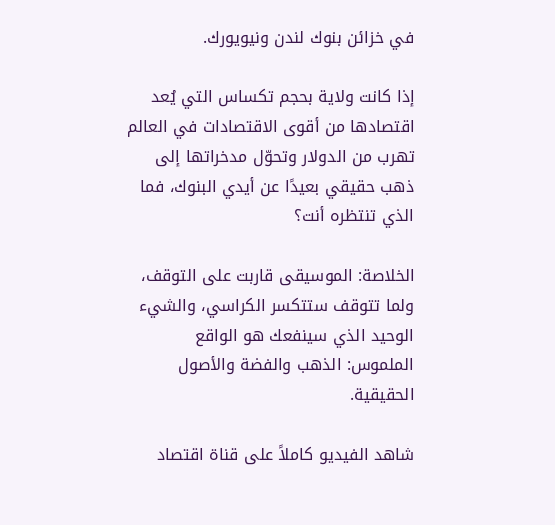في خزائن بنوك لندن ونيويورك.

إذا كانت ولاية بحجم تكساس التي يُعد اقتصادها من أقوى الاقتصادات في العالم تهرب من الدولار وتحوّل مدخراتها إلى ذهب حقيقي بعيدًا عن أيدي البنوك، فما الذي تنتظره أنت؟

الخلاصة: الموسيقى قاربت على التوقف، ولما تتوقف ستتكسر الكراسي، والشيء الوحيد الذي سينفعك هو الواقع الملموس: الذهب والفضة والأصول الحقيقية.

شاهد الفيديو كاملاً على قناة اقتصاد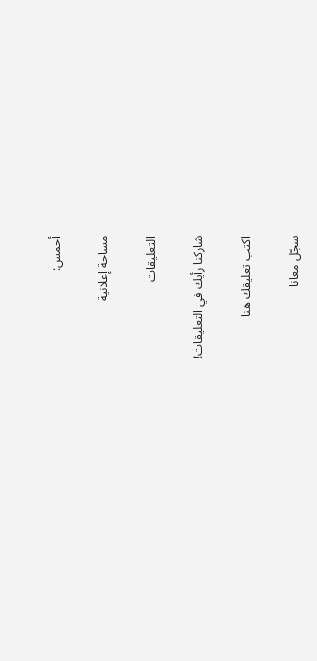أحمس:

مساحة إعلانية

التعليقات

شاركنا رأيك في التعليقات!

اكتب تعليقك هنا

سجّل معانا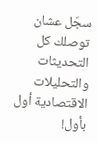سجّل عشان توصلك كل التحديثات والتحليلات الاقتصادية أول بأول!